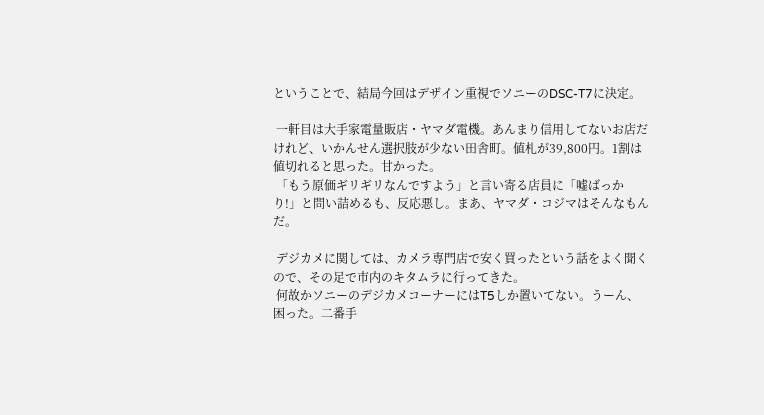ということで、結局今回はデザイン重視でソニーのDSC-T7に決定。

 一軒目は大手家電量販店・ヤマダ電機。あんまり信用してないお店だけれど、いかんせん選択肢が少ない田舎町。値札が39,800円。1割は値切れると思った。甘かった。
 「もう原価ギリギリなんですよう」と言い寄る店員に「嘘ばっかり!」と問い詰めるも、反応悪し。まあ、ヤマダ・コジマはそんなもんだ。

 デジカメに関しては、カメラ専門店で安く買ったという話をよく聞くので、その足で市内のキタムラに行ってきた。
 何故かソニーのデジカメコーナーにはT5しか置いてない。うーん、困った。二番手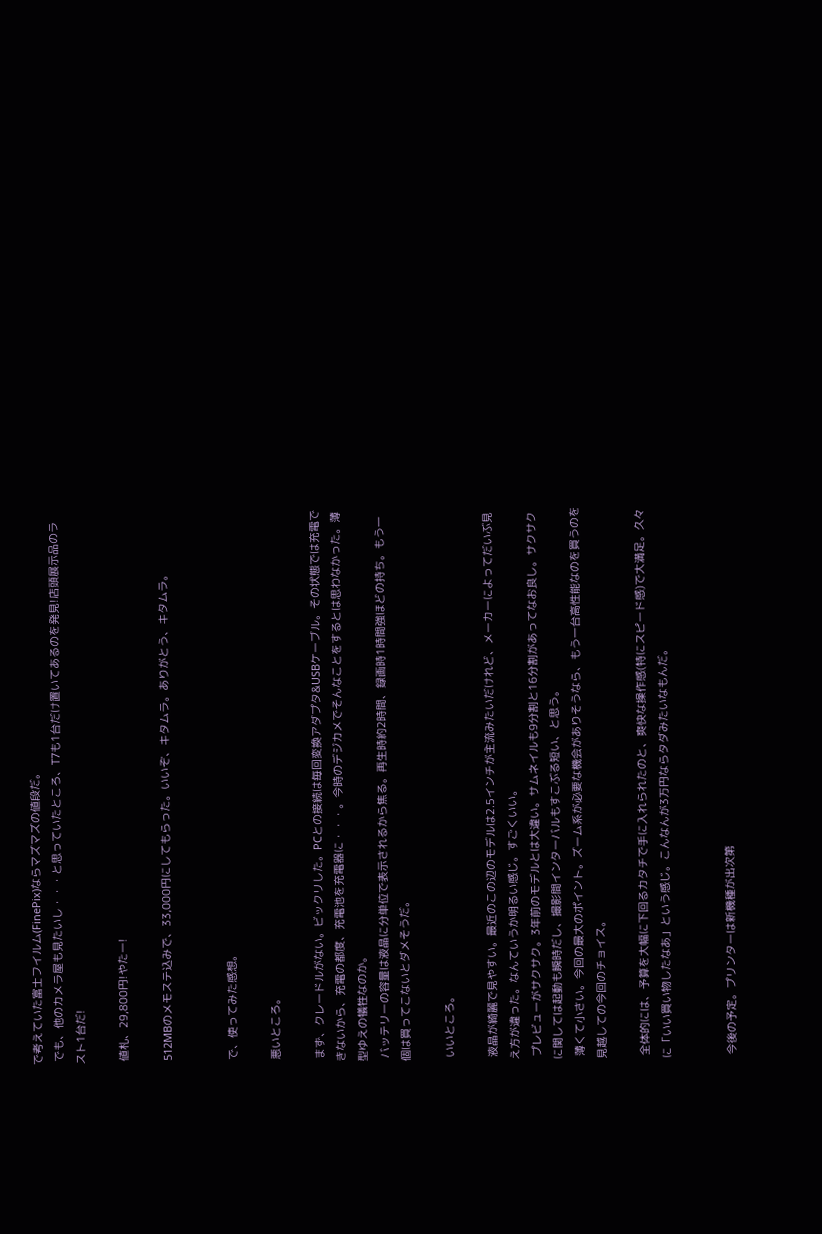で考えていた富士フイルム(FinePix)ならマズマズの値段だ。
 でも、他のカメラ屋も見たいし・・・と思っていたところ、T7も1台だけ置いてあるのを発見!店頭展示品のラスト1台だ!

 値札、29,800円!やたー!

 512MBのメモステ込みで、33,000円にしてもらった。いいぞ、キタムラ。ありがとう、キタムラ。


 で、使ってみた感想。

 悪いところ。

 まず、クレードルがない。ビックリした。PCとの接続は毎回変換アダプタ&USBケーブル。その状態では充電できないから、充電の都度、充電池を充電器に・・・。今時のデジカメでそんなことをするとは思わなかった。薄型ゆえの犠牲なのか。
 バッテリーの容量は液晶に分単位で表示されるから焦る。再生時約2時間、録画時1時間強ほどの持ち。もう一個は買ってこないとダメそうだ。

 いいところ。

 液晶が綺麗で見やすい。最近のこの辺のモデルは2.5インチが主流みたいだけれど、メーカーによってだいぶ見え方が違った。なんていうか明るい感じ。すごくいい。
 プレビューがサクサク。3年前のモデルとは大違い。サムネイルも9分割と16分割があってなお良し。サクサクに関しては起動も瞬時だし、撮影間インターバルもすこぶる短い、と思う。
 薄くて小さい。今回の最大のポイント。ズーム系が必要な機会がありそうなら、もう一台高性能なのを買うのを見越しての今回のチョイス。

 全体的には、予算を大幅に下回るカタチで手に入れられたのと、爽快な操作感(特にスピード感)で大満足。久々に「いい買い物したなあ」という感じ。こんなんが3万円ならタダみたいなもんだ。


 今後の予定。プリンターは新機種が出次第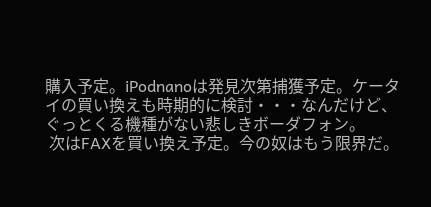購入予定。iPodnanoは発見次第捕獲予定。ケータイの買い換えも時期的に検討・・・なんだけど、ぐっとくる機種がない悲しきボーダフォン。
 次はFAXを買い換え予定。今の奴はもう限界だ。